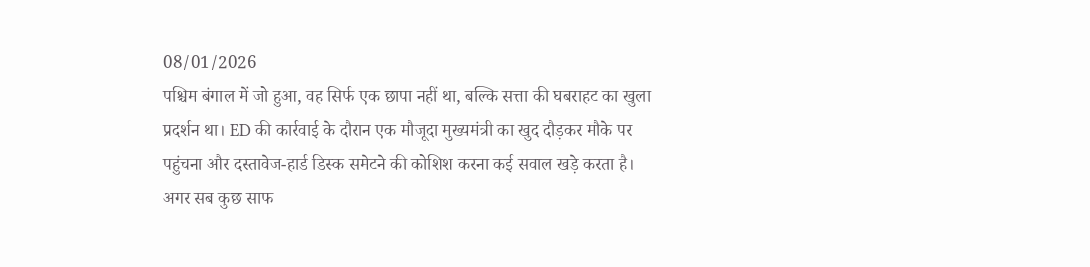08/01/2026
पश्चिम बंगाल में जो हुआ, वह सिर्फ एक छापा नहीं था, बल्कि सत्ता की घबराहट का खुला प्रदर्शन था। ED की कार्रवाई के दौरान एक मौजूदा मुख्यमंत्री का खुद दौड़कर मौके पर पहुंचना और दस्तावेज-हार्ड डिस्क समेटने की कोशिश करना कई सवाल खड़े करता है। अगर सब कुछ साफ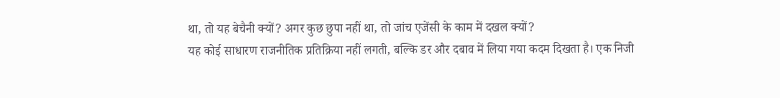था, तो यह बेचैनी क्यों? अगर कुछ छुपा नहीं था, तो जांच एजेंसी के काम में दखल क्यों?
यह कोई साधारण राजनीतिक प्रतिक्रिया नहीं लगती, बल्कि डर और दबाव में लिया गया कदम दिखता है। एक निजी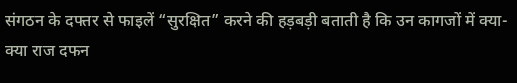संगठन के दफ्तर से फाइलें “सुरक्षित” करने की हड़बड़ी बताती है कि उन कागजों में क्या-क्या राज दफन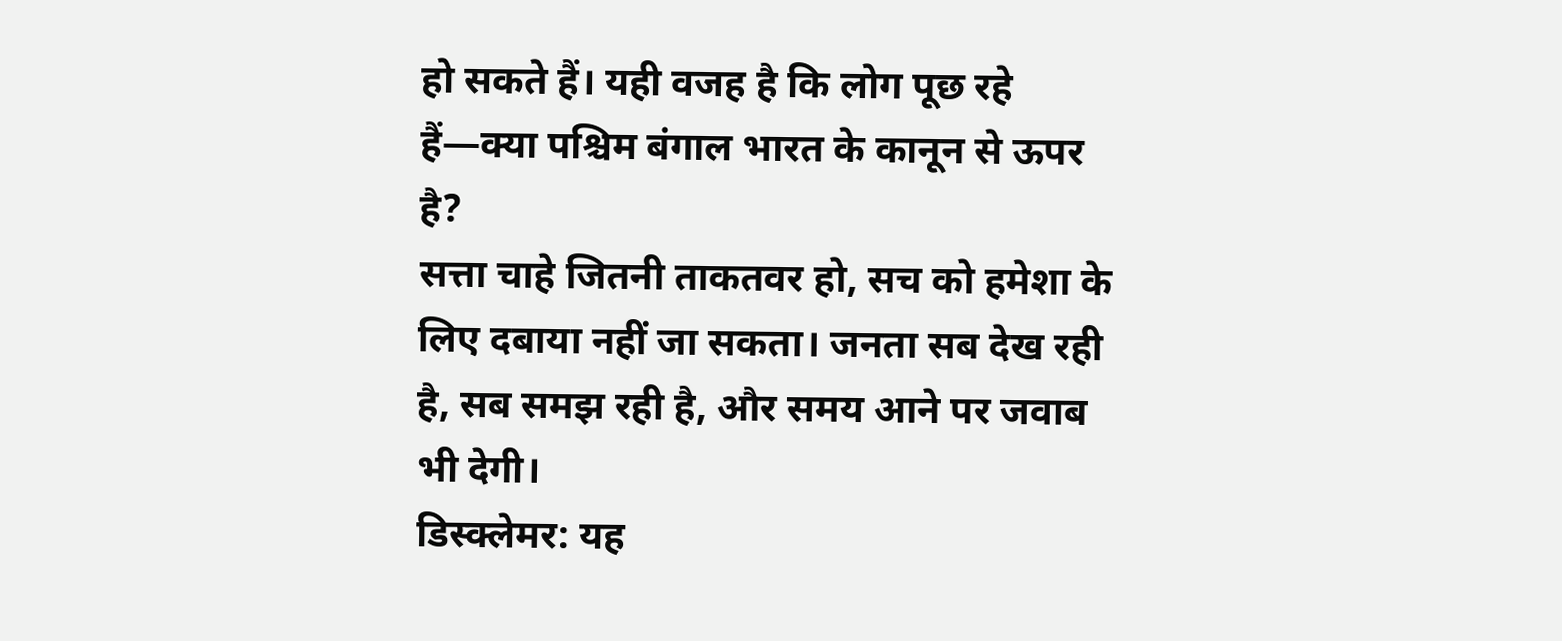हो सकते हैं। यही वजह है कि लोग पूछ रहे हैं—क्या पश्चिम बंगाल भारत के कानून से ऊपर है?
सत्ता चाहे जितनी ताकतवर हो, सच को हमेशा के लिए दबाया नहीं जा सकता। जनता सब देख रही है, सब समझ रही है, और समय आने पर जवाब भी देगी।
डिस्क्लेमर: यह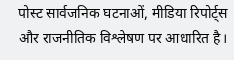पोस्ट सार्वजनिक घटनाओं, मीडिया रिपोर्ट्स और राजनीतिक विश्लेषण पर आधारित है।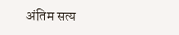अंतिम सत्य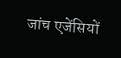जांच एजेंसियों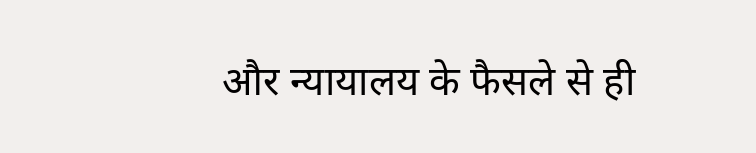और न्यायालय के फैसले से ही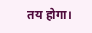तय होगा।